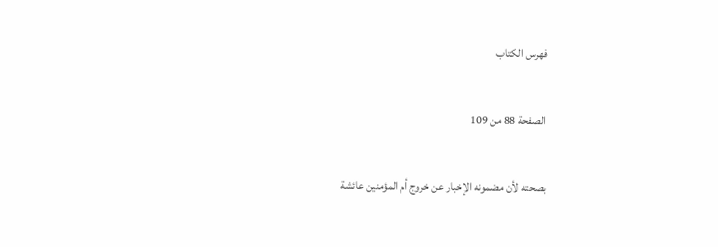فهرس الكتاب

الصفحة 88 من 109

بصحته لأن مضمونه الإخبار عن خروج أم المؤمنين عائشة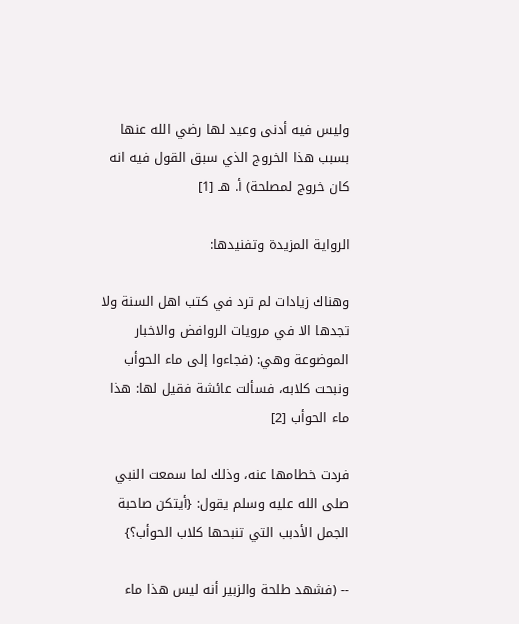وليس فيه أدنى وعيد لها رضي الله عنها بسبب هذا الخروج الذي سبق القول فيه انه كان خروج لمصلحة) أ. هـ [1]

الرواية المزيدة وتفنيدها:

وهناك زيادات لم ترد في كتب اهل السنة ولا تجدها الا في مرويات الروافض والاخبار الموضوعة وهي: (فجاءوا إلى ماء الحوأب ونبحت كلابه، فسألت عائشة فقيل لها: هذا ماء الحوأب [2]

فردت خطامها عنه، وذلك لما سمعت النبي صلى الله عليه وسلم يقول: {أيتكن صاحبة الجمل الأدبب التي تنبحها كلاب الحوأب؟}

-- (فشهد طلحة والزبير أنه ليس هذا ماء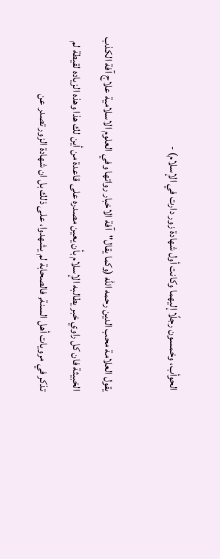الحوأب، وخمسون رجلًا إليهما وكانت أول شهادة زور دارت في الإسلام) -

يقول العلامة محب الدين رحمه الله (وكما يقال"آفة الاخبار رواتها وفي العلوم الاسلامية علاج آفة الكذب الخبيثة فان كل راوي خبر يطالبه الإسلام بأن يعين مصدره على قاعدة من أين لك هذا وهذه الزياده لقيطة لم تذكر في مرويات أهل السنة, فالصحابة لم يشهدوا، على ذلك بل ان شهادة الزور تصدر عن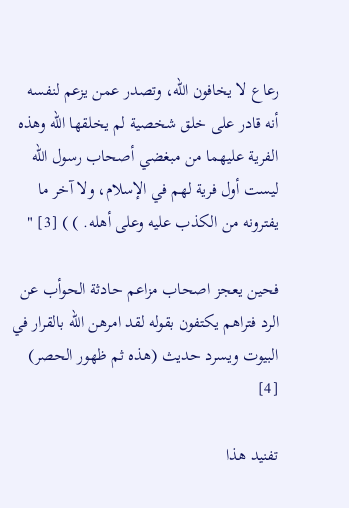رعاع لا يخافون الله، وتصدر عمن يزعم لنفسه أنه قادر على خلق شخصية لم يخلقها الله وهذه الفرية عليهما من مبغضي أصحاب رسول الله ليست أول فرية لهم في الإسلام، ولا آخر ما يفترونه من الكذب عليه وعلى أهله. ) ) [3] "

فحين يعجز اصحاب مزاعم حادثة الحوأب عن الرد فتراهم يكتفون بقوله لقد امرهن الله بالقرار في البيوت ويسرد حديث (هذه ثم ظهور الحصر) [4]

تفنيد هذا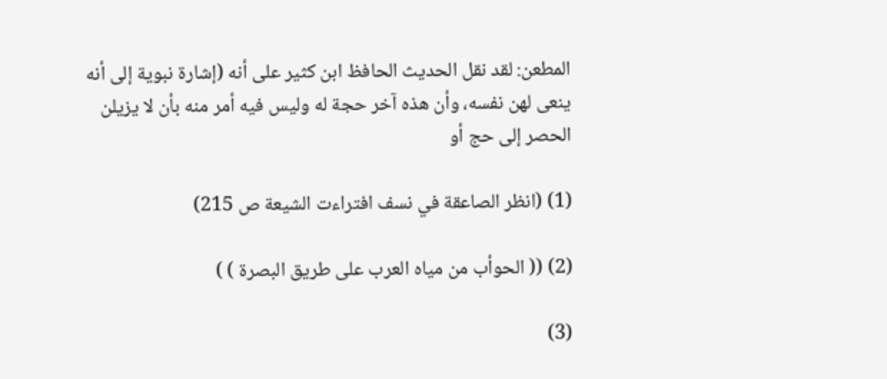المطعن: لقد نقل الحديث الحافظ ابن كثير على أنه (إشارة نبوية إلى أنه ينعى لهن نفسه، وأن هذه آخر حجة له وليس فيه أمر منه بأن لا يزيلن الحصر إلى حج أو

(1) (انظر الصاعقة في نسف افتراءت الشيعة ص 215)

(2) (( الحوأب من مياه العرب على طريق البصرة ) )

(3)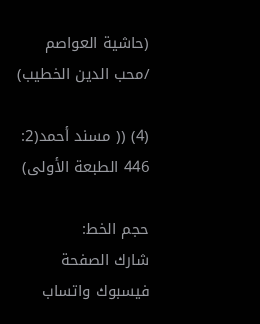(حاشية العواصم /محب الدين الخطيب)

(4) (( مسند أحمد(2: 446 الطبعة الأولى)

حجم الخط:
شارك الصفحة
فيسبوك واتساب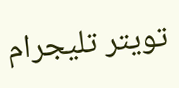تويتر تليجرام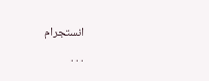انستجرام
. . .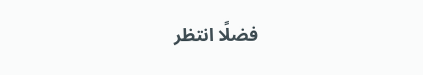فضلًا انتظر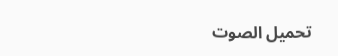تحميل الصوت